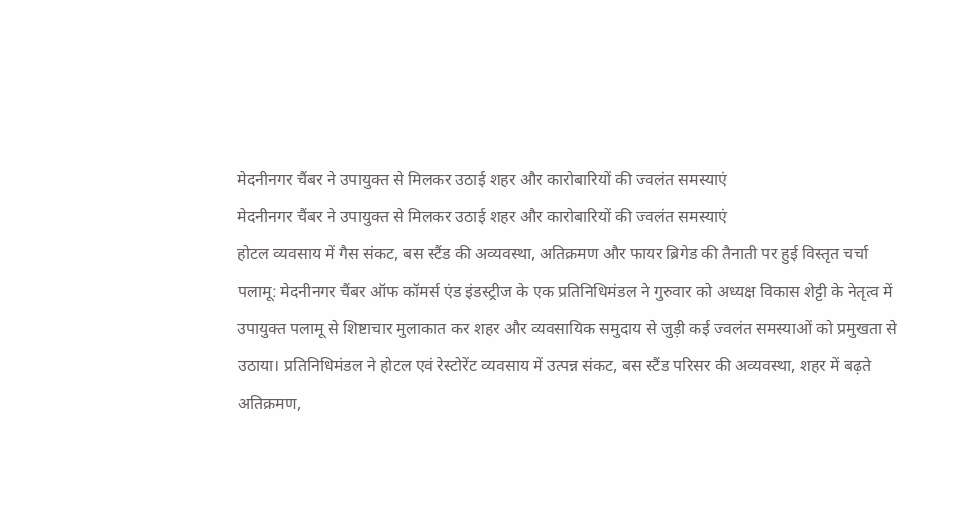मेदनीनगर चैंबर ने उपायुक्त से मिलकर उठाई शहर और कारोबारियों की ज्वलंत समस्याएं
मेदनीनगर चैंबर ने उपायुक्त से मिलकर उठाई शहर और कारोबारियों की ज्वलंत समस्याएं
होटल व्यवसाय में गैस संकट, बस स्टैंड की अव्यवस्था, अतिक्रमण और फायर ब्रिगेड की तैनाती पर हुई विस्तृत चर्चा
पलामू: मेदनीनगर चैंबर ऑफ कॉमर्स एंड इंडस्ट्रीज के एक प्रतिनिधिमंडल ने गुरुवार को अध्यक्ष विकास शेट्टी के नेतृत्व में उपायुक्त पलामू से शिष्टाचार मुलाकात कर शहर और व्यवसायिक समुदाय से जुड़ी कई ज्वलंत समस्याओं को प्रमुखता से उठाया। प्रतिनिधिमंडल ने होटल एवं रेस्टोरेंट व्यवसाय में उत्पन्न संकट, बस स्टैंड परिसर की अव्यवस्था, शहर में बढ़ते अतिक्रमण,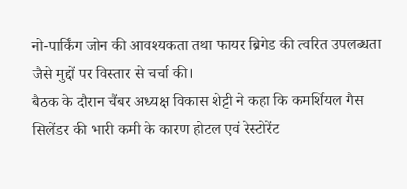नो-पार्किंग जोन की आवश्यकता तथा फायर ब्रिगेड की त्वरित उपलब्धता जैसे मुद्दों पर विस्तार से चर्चा की।
बैठक के दौरान चैंबर अध्यक्ष विकास शेट्टी ने कहा कि कमर्शियल गैस सिलेंडर की भारी कमी के कारण होटल एवं रेस्टोरेंट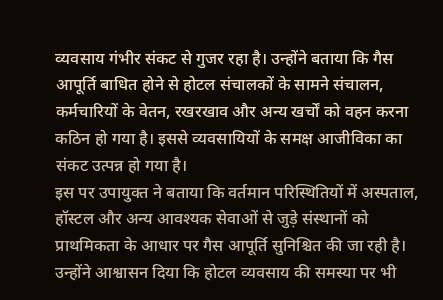व्यवसाय गंभीर संकट से गुजर रहा है। उन्होंने बताया कि गैस आपूर्ति बाधित होने से होटल संचालकों के सामने संचालन, कर्मचारियों के वेतन, रखरखाव और अन्य खर्चों को वहन करना कठिन हो गया है। इससे व्यवसायियों के समक्ष आजीविका का संकट उत्पन्न हो गया है।
इस पर उपायुक्त ने बताया कि वर्तमान परिस्थितियों में अस्पताल, हॉस्टल और अन्य आवश्यक सेवाओं से जुड़े संस्थानों को प्राथमिकता के आधार पर गैस आपूर्ति सुनिश्चित की जा रही है। उन्होंने आश्वासन दिया कि होटल व्यवसाय की समस्या पर भी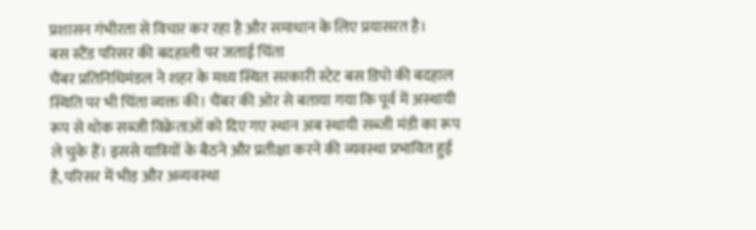प्रशासन गंभीरता से विचार कर रहा है और समाधान के लिए प्रयासरत है।
बस स्टैंड परिसर की बदहाली पर जताई चिंता
चैंबर प्रतिनिधिमंडल ने शहर के मध्य स्थित सरकारी स्टेट बस डिपो की बदहाल स्थिति पर भी चिंता व्यक्त की। चैंबर की ओर से बताया गया कि पूर्व में अस्थायी रूप से थोक सब्जी विक्रेताओं को दिए गए स्थान अब स्थायी सब्जी मंडी का रूप ले चुके हैं। इससे यात्रियों के बैठने और प्रतीक्षा करने की व्यवस्था प्रभावित हुई है, परिसर में भीड़ और अव्यवस्था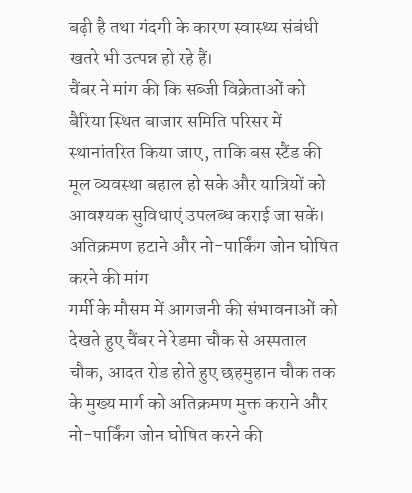बढ़ी है तथा गंदगी के कारण स्वास्थ्य संबंधी खतरे भी उत्पन्न हो रहे हैं।
चैंबर ने मांग की कि सब्जी विक्रेताओं को बैरिया स्थित बाजार समिति परिसर में स्थानांतरित किया जाए, ताकि बस स्टैंड की मूल व्यवस्था बहाल हो सके और यात्रियों को आवश्यक सुविधाएं उपलब्ध कराई जा सकें।
अतिक्रमण हटाने और नो-पार्किंग जोन घोषित करने की मांग
गर्मी के मौसम में आगजनी की संभावनाओं को देखते हुए चैंबर ने रेडमा चौक से अस्पताल चौक, आदत रोड होते हुए छहमुहान चौक तक के मुख्य मार्ग को अतिक्रमण मुक्त कराने और नो-पार्किंग जोन घोषित करने की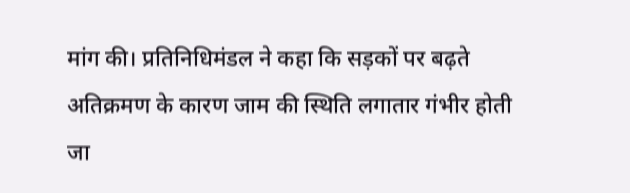मांग की। प्रतिनिधिमंडल ने कहा कि सड़कों पर बढ़ते अतिक्रमण के कारण जाम की स्थिति लगातार गंभीर होती जा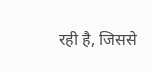रही है, जिससे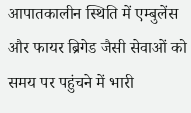आपातकालीन स्थिति में एम्बुलेंस और फायर ब्रिगेड जैसी सेवाओं को समय पर पहुंचने में भारी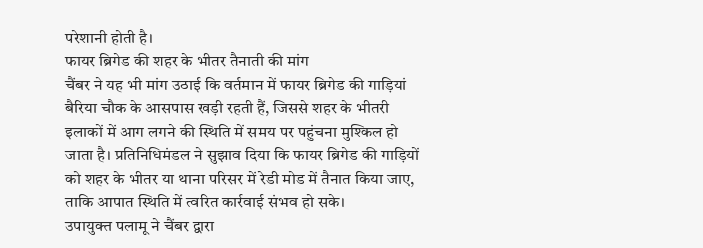परेशानी होती है।
फायर ब्रिगेड की शहर के भीतर तैनाती की मांग
चैंबर ने यह भी मांग उठाई कि वर्तमान में फायर ब्रिगेड की गाड़ियां बैरिया चौक के आसपास खड़ी रहती हैं, जिससे शहर के भीतरी इलाकों में आग लगने की स्थिति में समय पर पहुंचना मुश्किल हो जाता है। प्रतिनिधिमंडल ने सुझाव दिया कि फायर ब्रिगेड की गाड़ियों को शहर के भीतर या थाना परिसर में रेडी मोड में तैनात किया जाए, ताकि आपात स्थिति में त्वरित कार्रवाई संभव हो सके।
उपायुक्त पलामू ने चैंबर द्वारा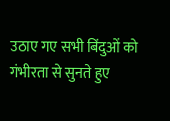उठाए गए सभी बिंदुओं को गंभीरता से सुनते हुए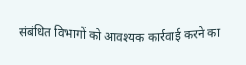संबंधित विभागों को आवश्यक कार्रवाई करने का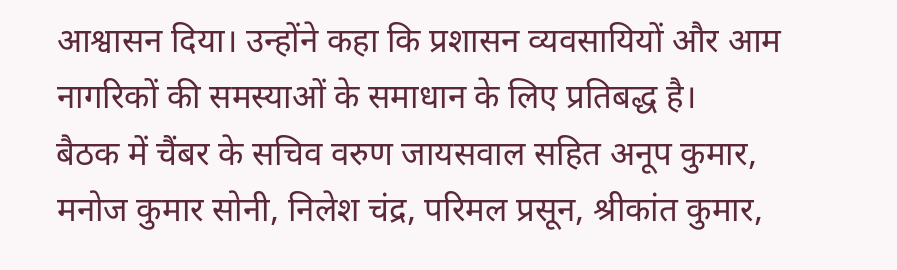आश्वासन दिया। उन्होंने कहा कि प्रशासन व्यवसायियों और आम नागरिकों की समस्याओं के समाधान के लिए प्रतिबद्ध है।
बैठक में चैंबर के सचिव वरुण जायसवाल सहित अनूप कुमार, मनोज कुमार सोनी, निलेश चंद्र, परिमल प्रसून, श्रीकांत कुमार,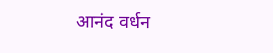आनंद वर्धन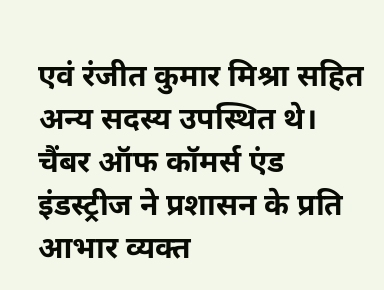एवं रंजीत कुमार मिश्रा सहित अन्य सदस्य उपस्थित थे।
चैंबर ऑफ कॉमर्स एंड इंडस्ट्रीज ने प्रशासन के प्रति आभार व्यक्त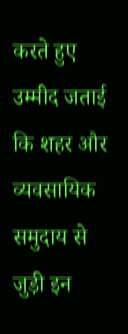करते हुए उम्मीद जताई कि शहर और व्यवसायिक समुदाय से जुड़ी इन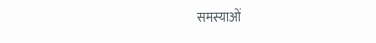समस्याओं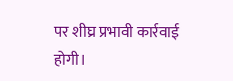पर शीघ्र प्रभावी कार्रवाई होगी।